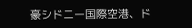豪シドニー国際空港、ド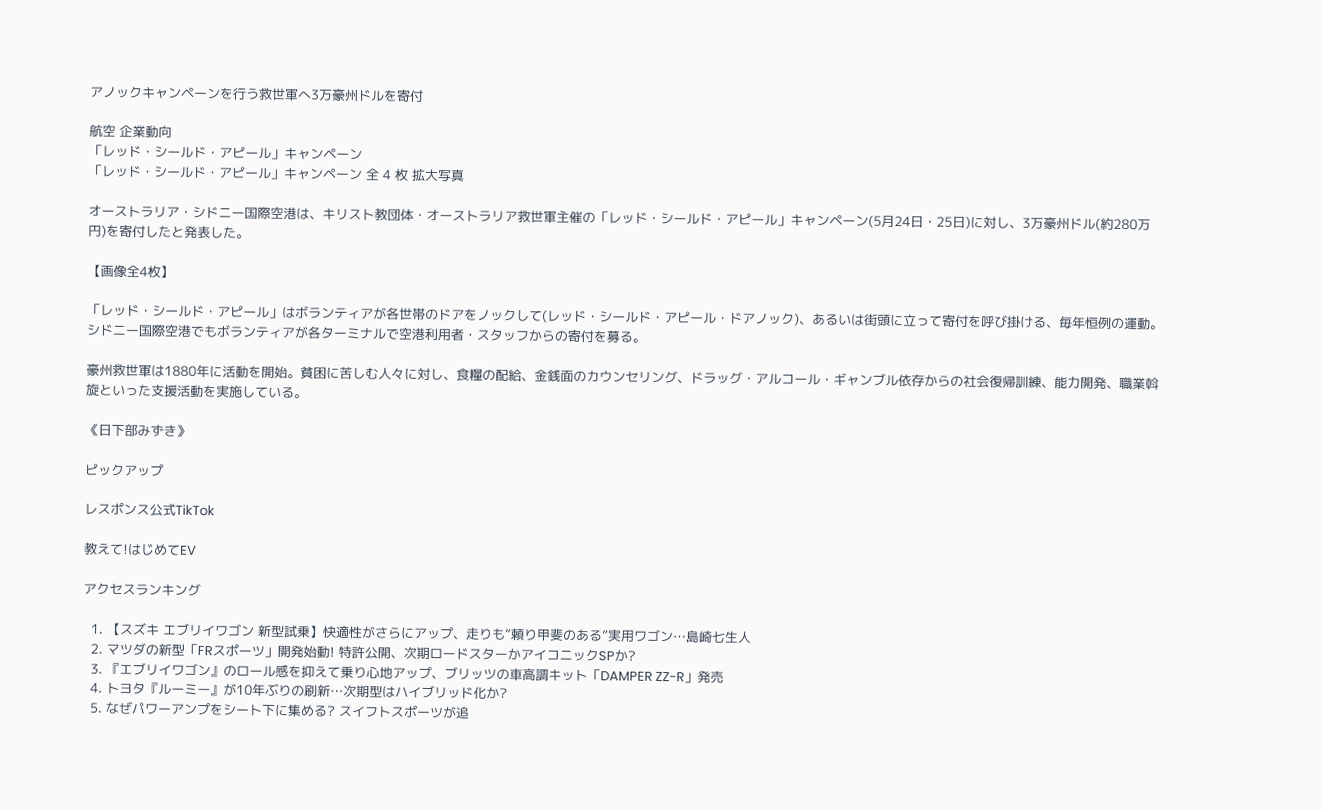アノックキャンペーンを行う救世軍へ3万豪州ドルを寄付

航空 企業動向
「レッド・シールド・アピール」キャンペーン
「レッド・シールド・アピール」キャンペーン 全 4 枚 拡大写真

オーストラリア・シドニー国際空港は、キリスト教団体・オーストラリア救世軍主催の「レッド・シールド・アピール」キャンペーン(5月24日・25日)に対し、3万豪州ドル(約280万円)を寄付したと発表した。

【画像全4枚】

「レッド・シールド・アピール」はボランティアが各世帯のドアをノックして(レッド・シールド・アピール・ドアノック)、あるいは街頭に立って寄付を呼び掛ける、毎年恒例の運動。シドニー国際空港でもボランティアが各ターミナルで空港利用者・スタッフからの寄付を募る。

豪州救世軍は1880年に活動を開始。貧困に苦しむ人々に対し、食糧の配給、金銭面のカウンセリング、ドラッグ・アルコール・ギャンブル依存からの社会復帰訓練、能力開発、職業斡旋といった支援活動を実施している。

《日下部みずき》

ピックアップ

レスポンス公式TikTok

教えて!はじめてEV

アクセスランキング

  1. 【スズキ エブリイワゴン 新型試乗】快適性がさらにアップ、走りも“頼り甲斐のある”実用ワゴン…島崎七生人
  2. マツダの新型「FRスポーツ」開発始動! 特許公開、次期ロードスターかアイコニックSPか?
  3. 『エブリイワゴン』のロール感を抑えて乗り心地アップ、ブリッツの車高調キット「DAMPER ZZ-R」発売
  4. トヨタ『ルーミー』が10年ぶりの刷新…次期型はハイブリッド化か?
  5. なぜパワーアンプをシート下に集める? スイフトスポーツが追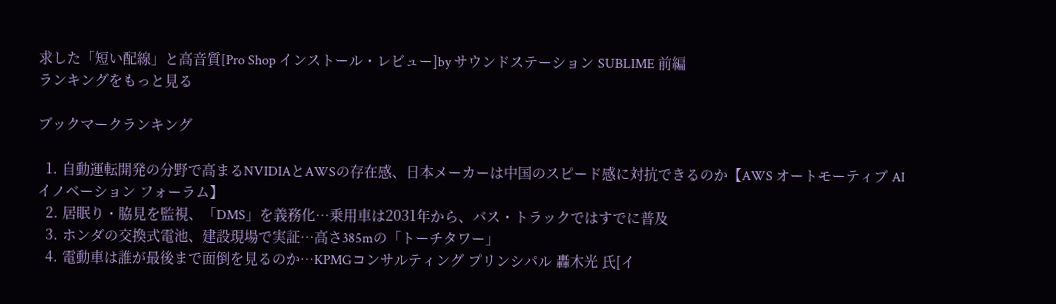求した「短い配線」と高音質[Pro Shop インストール・レビュー]by サウンドステーション SUBLIME 前編
ランキングをもっと見る

ブックマークランキング

  1. 自動運転開発の分野で高まるNVIDIAとAWSの存在感、日本メーカーは中国のスピード感に対抗できるのか【AWS オートモーティブ AI イノベーション フォーラム】
  2. 居眠り・脇見を監視、「DMS」を義務化…乗用車は2031年から、バス・トラックではすでに普及
  3. ホンダの交換式電池、建設現場で実証…高さ385mの「トーチタワー」
  4. 電動車は誰が最後まで面倒を見るのか…KPMGコンサルティング プリンシパル 轟木光 氏[イ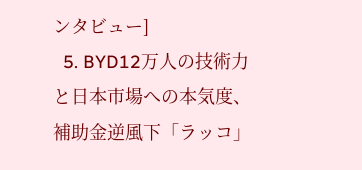ンタビュー]
  5. BYD12万人の技術力と日本市場への本気度、補助金逆風下「ラッコ」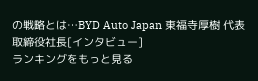の戦略とは…BYD Auto Japan 東福寺厚樹 代表取締役社長[インタビュー]
ランキングをもっと見る